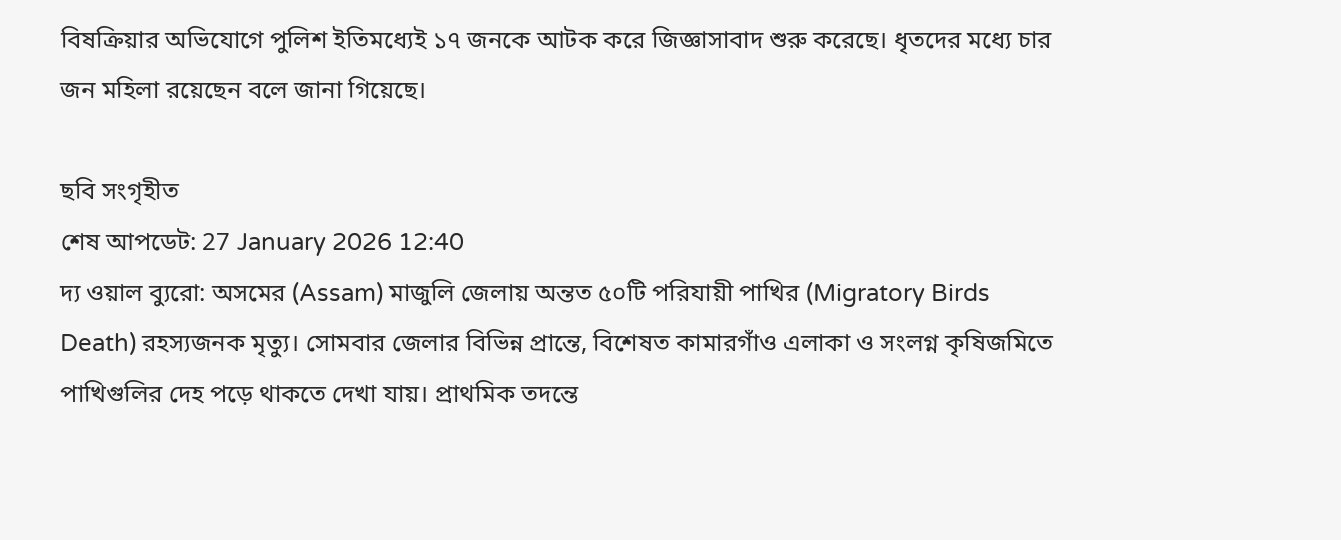বিষক্রিয়ার অভিযোগে পুলিশ ইতিমধ্যেই ১৭ জনকে আটক করে জিজ্ঞাসাবাদ শুরু করেছে। ধৃতদের মধ্যে চার জন মহিলা রয়েছেন বলে জানা গিয়েছে।

ছবি সংগৃহীত
শেষ আপডেট: 27 January 2026 12:40
দ্য ওয়াল ব্যুরো: অসমের (Assam) মাজুলি জেলায় অন্তত ৫০টি পরিযায়ী পাখির (Migratory Birds Death) রহস্যজনক মৃত্যু। সোমবার জেলার বিভিন্ন প্রান্তে, বিশেষত কামারগাঁও এলাকা ও সংলগ্ন কৃষিজমিতে পাখিগুলির দেহ পড়ে থাকতে দেখা যায়। প্রাথমিক তদন্তে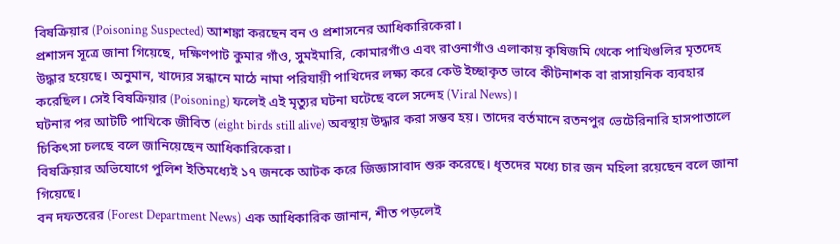বিষক্রিয়ার (Poisoning Suspected) আশঙ্কা করছেন বন ও প্রশাসনের আধিকারিকেরা।
প্রশাসন সূত্রে জানা গিয়েছে, দক্ষিণপাট কুমার গাঁও, সুমইমারি, কোমারগাঁও এবং রাওনাগাঁও এলাকায় কৃষিজমি থেকে পাখিগুলির মৃতদেহ উদ্ধার হয়েছে। অনুমান, খাদ্যের সন্ধানে মাঠে নামা পরিযায়ী পাখিদের লক্ষ্য করে কেউ ইচ্ছাকৃত ভাবে কীটনাশক বা রাসায়নিক ব্যবহার করেছিল। সেই বিষক্রিয়ার (Poisoning) ফলেই এই মৃত্যুর ঘটনা ঘটেছে বলে সন্দেহ (Viral News)।
ঘটনার পর আটটি পাখিকে জীবিত (eight birds still alive) অবস্থায় উদ্ধার করা সম্ভব হয়। তাদের বর্তমানে রতনপুর ভেটেরিনারি হাসপাতালে চিকিৎসা চলছে বলে জানিয়েছেন আধিকারিকেরা।
বিষক্রিয়ার অভিযোগে পুলিশ ইতিমধ্যেই ১৭ জনকে আটক করে জিজ্ঞাসাবাদ শুরু করেছে। ধৃতদের মধ্যে চার জন মহিলা রয়েছেন বলে জানা গিয়েছে।
বন দফতরের (Forest Department News) এক আধিকারিক জানান, শীত পড়লেই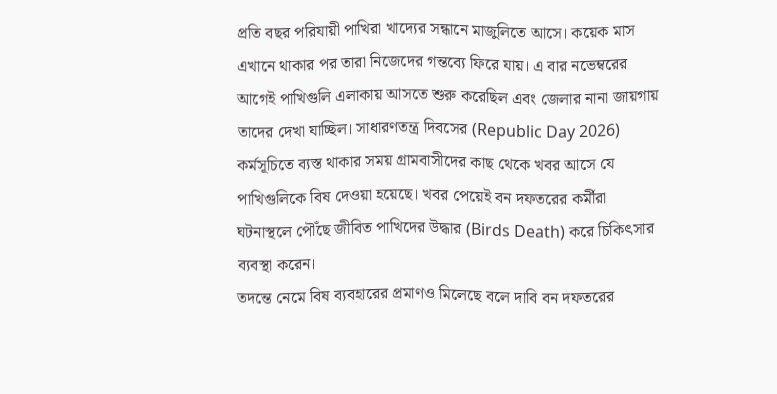প্রতি বছর পরিযায়ী পাখিরা খাদ্যের সন্ধানে মাজুলিতে আসে। কয়েক মাস এখানে থাকার পর তারা নিজেদের গন্তব্যে ফিরে যায়। এ বার নভেম্বরের আগেই পাখিগুলি এলাকায় আসতে শুরু করেছিল এবং জেলার নানা জায়গায় তাদের দেখা যাচ্ছিল। সাধারণতন্ত্র দিবসের (Republic Day 2026) কর্মসূচিতে ব্যস্ত থাকার সময় গ্রামবাসীদের কাছ থেকে খবর আসে যে পাখিগুলিকে বিষ দেওয়া হয়েছে। খবর পেয়েই বন দফতরের কর্মীরা ঘটনাস্থলে পৌঁছে জীবিত পাখিদের উদ্ধার (Birds Death) করে চিকিৎসার ব্যবস্থা করেন।
তদন্তে নেমে বিষ ব্যবহারের প্রমাণও মিলেছে বলে দাবি বন দফতরের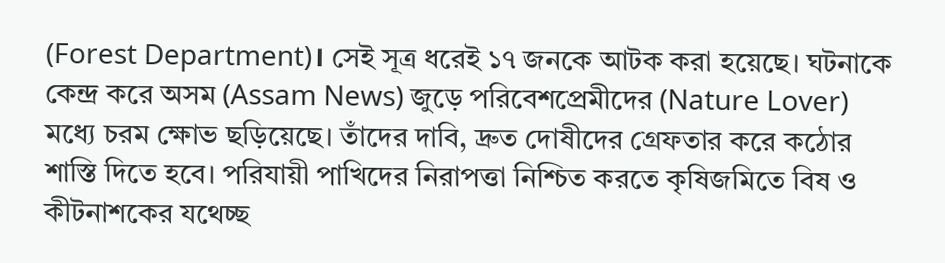(Forest Department)। সেই সূত্র ধরেই ১৭ জনকে আটক করা হয়েছে। ঘটনাকে কেন্দ্র করে অসম (Assam News) জুড়ে পরিবেশপ্রেমীদের (Nature Lover) মধ্যে চরম ক্ষোভ ছড়িয়েছে। তাঁদের দাবি, দ্রুত দোষীদের গ্রেফতার করে কঠোর শাস্তি দিতে হবে। পরিযায়ী পাখিদের নিরাপত্তা নিশ্চিত করতে কৃষিজমিতে বিষ ও কীটনাশকের যথেচ্ছ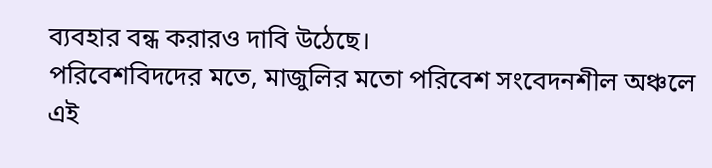ব্যবহার বন্ধ করারও দাবি উঠেছে।
পরিবেশবিদদের মতে, মাজুলির মতো পরিবেশ সংবেদনশীল অঞ্চলে এই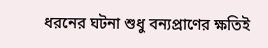ধরনের ঘটনা শুধু বন্যপ্রাণের ক্ষতিই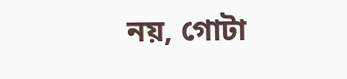নয়, গোটা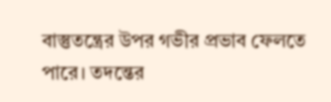বাস্তুতন্ত্রের উপর গভীর প্রভাব ফেলতে পারে। তদন্তের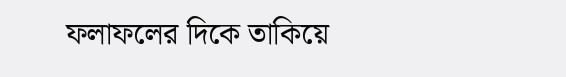ফলাফলের দিকে তাকিয়ে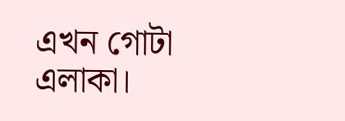এখন গোটা এলাকা।